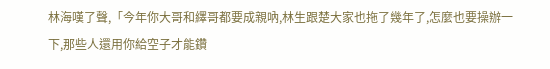林海嘆了聲,「今年你大哥和繹哥都要成親吶,林生跟楚大家也拖了幾年了,怎麼也要操辦一下,那些人還用你給空子才能鑽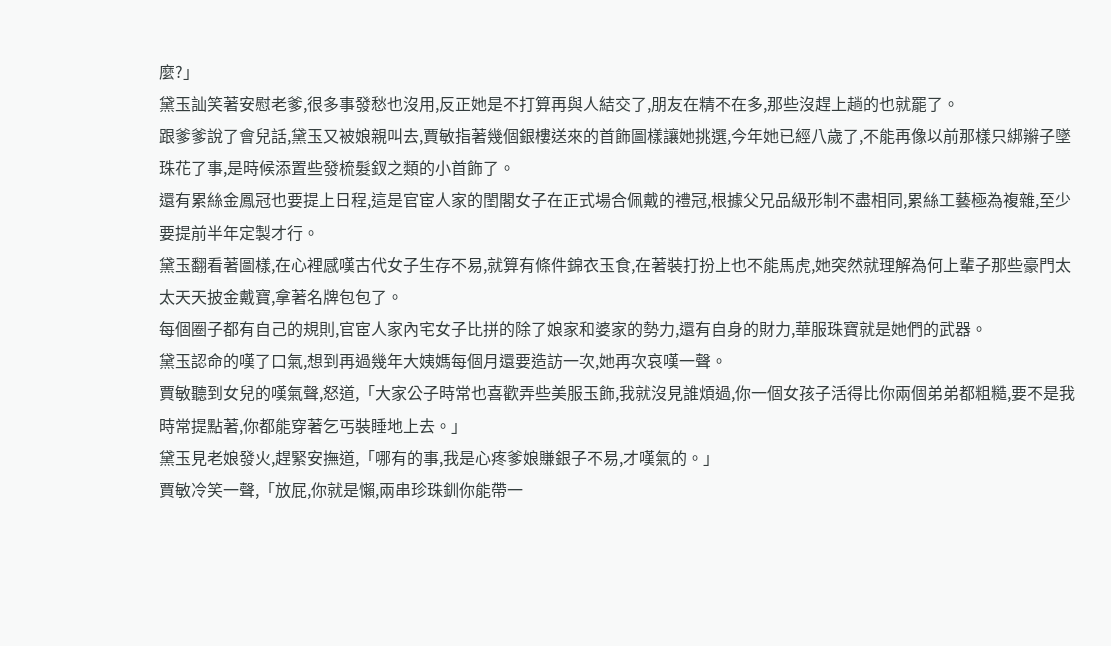麼?」
黛玉訕笑著安慰老爹,很多事發愁也沒用,反正她是不打算再與人結交了,朋友在精不在多,那些沒趕上趟的也就罷了。
跟爹爹說了會兒話,黛玉又被娘親叫去,賈敏指著幾個銀樓送來的首飾圖樣讓她挑選,今年她已經八歲了,不能再像以前那樣只綁辮子墜珠花了事,是時候添置些發梳髮釵之類的小首飾了。
還有累絲金鳳冠也要提上日程,這是官宦人家的閨閣女子在正式場合佩戴的禮冠,根據父兄品級形制不盡相同,累絲工藝極為複雜,至少要提前半年定製才行。
黛玉翻看著圖樣,在心裡感嘆古代女子生存不易,就算有條件錦衣玉食,在著裝打扮上也不能馬虎,她突然就理解為何上輩子那些豪門太太天天披金戴寶,拿著名牌包包了。
每個圈子都有自己的規則,官宦人家內宅女子比拼的除了娘家和婆家的勢力,還有自身的財力,華服珠寶就是她們的武器。
黛玉認命的嘆了口氣,想到再過幾年大姨媽每個月還要造訪一次,她再次哀嘆一聲。
賈敏聽到女兒的嘆氣聲,怒道,「大家公子時常也喜歡弄些美服玉飾,我就沒見誰煩過,你一個女孩子活得比你兩個弟弟都粗糙,要不是我時常提點著,你都能穿著乞丐裝睡地上去。」
黛玉見老娘發火,趕緊安撫道,「哪有的事,我是心疼爹娘賺銀子不易,才嘆氣的。」
賈敏冷笑一聲,「放屁,你就是懶,兩串珍珠釧你能帶一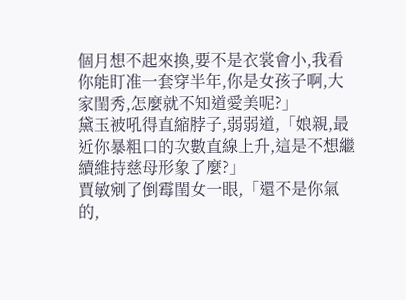個月想不起來換,要不是衣裳會小,我看你能盯准一套穿半年,你是女孩子啊,大家閨秀,怎麼就不知道愛美呢?」
黛玉被吼得直縮脖子,弱弱道,「娘親,最近你暴粗口的次數直線上升,這是不想繼續維持慈母形象了麼?」
賈敏剜了倒霉閨女一眼,「還不是你氣的,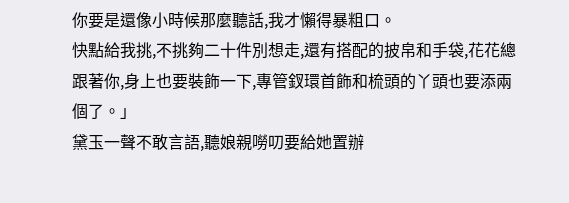你要是還像小時候那麼聽話,我才懶得暴粗口。
快點給我挑,不挑夠二十件別想走,還有搭配的披帛和手袋,花花總跟著你,身上也要裝飾一下,專管釵環首飾和梳頭的丫頭也要添兩個了。」
黛玉一聲不敢言語,聽娘親嘮叨要給她置辦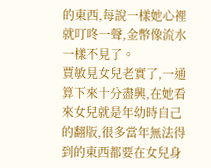的東西,每說一樣她心裡就叮咚一聲,金幣像流水一樣不見了。
賈敏見女兒老實了,一通算下來十分盡興,在她看來女兒就是年幼時自己的翻版,很多當年無法得到的東西都要在女兒身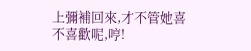上彌補回來,才不管她喜不喜歡呢,哼!